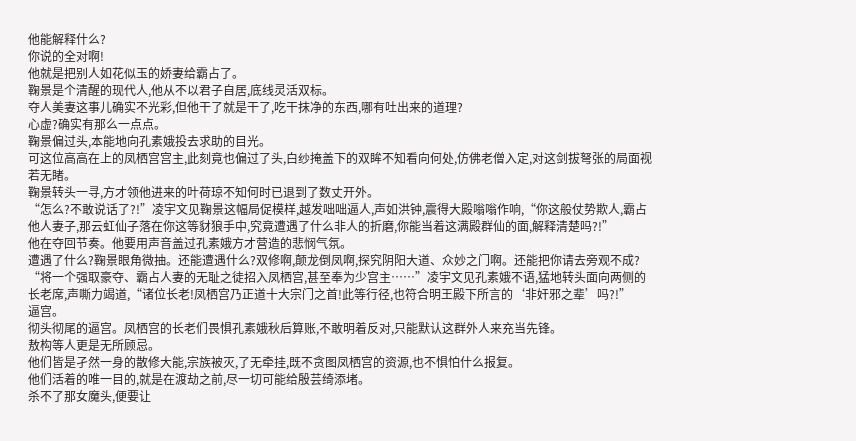他能解释什么?
你说的全对啊!
他就是把别人如花似玉的娇妻给霸占了。
鞠景是个清醒的现代人,他从不以君子自居,底线灵活双标。
夺人美妻这事儿确实不光彩,但他干了就是干了,吃干抹净的东西,哪有吐出来的道理?
心虚?确实有那么一点点。
鞠景偏过头,本能地向孔素娥投去求助的目光。
可这位高高在上的凤栖宫宫主,此刻竟也偏过了头,白纱掩盖下的双眸不知看向何处,仿佛老僧入定,对这剑拔弩张的局面视若无睹。
鞠景转头一寻,方才领他进来的叶荷琼不知何时已退到了数丈开外。
“怎么?不敢说话了?!”凌宇文见鞠景这幅局促模样,越发咄咄逼人,声如洪钟,震得大殿嗡嗡作响,“你这般仗势欺人,霸占他人妻子,那云虹仙子落在你这等豺狼手中,究竟遭遇了什么非人的折磨,你能当着这满殿群仙的面,解释清楚吗?!”
他在夺回节奏。他要用声音盖过孔素娥方才营造的悲悯气氛。
遭遇了什么?鞠景眼角微抽。还能遭遇什么?双修啊,颠龙倒凤啊,探究阴阳大道、众妙之门啊。还能把你请去旁观不成?
“将一个强取豪夺、霸占人妻的无耻之徒招入凤栖宫,甚至奉为少宫主……”凌宇文见孔素娥不语,猛地转头面向两侧的长老席,声嘶力竭道,“诸位长老!凤栖宫乃正道十大宗门之首!此等行径,也符合明王殿下所言的‘非奸邪之辈’吗?!”
逼宫。
彻头彻尾的逼宫。凤栖宫的长老们畏惧孔素娥秋后算账,不敢明着反对,只能默认这群外人来充当先锋。
敖构等人更是无所顾忌。
他们皆是孑然一身的散修大能,宗族被灭,了无牵挂,既不贪图凤栖宫的资源,也不惧怕什么报复。
他们活着的唯一目的,就是在渡劫之前,尽一切可能给殷芸绮添堵。
杀不了那女魔头,便要让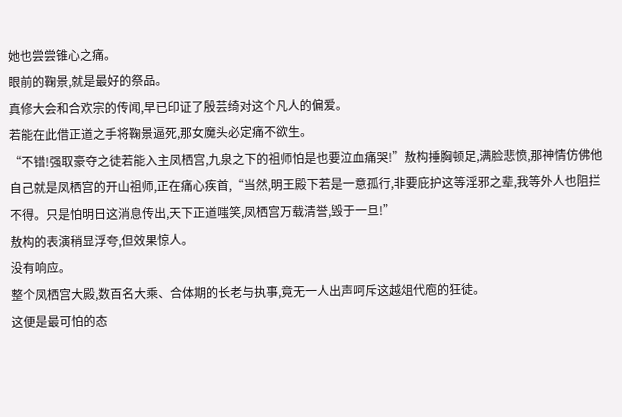她也尝尝锥心之痛。
眼前的鞠景,就是最好的祭品。
真修大会和合欢宗的传闻,早已印证了殷芸绮对这个凡人的偏爱。
若能在此借正道之手将鞠景逼死,那女魔头必定痛不欲生。
“不错!强取豪夺之徒若能入主凤栖宫,九泉之下的祖师怕是也要泣血痛哭!”敖构捶胸顿足,满脸悲愤,那神情仿佛他自己就是凤栖宫的开山祖师,正在痛心疾首,“当然,明王殿下若是一意孤行,非要庇护这等淫邪之辈,我等外人也阻拦不得。只是怕明日这消息传出,天下正道嗤笑,凤栖宫万载清誉,毁于一旦!”
敖构的表演稍显浮夸,但效果惊人。
没有响应。
整个凤栖宫大殿,数百名大乘、合体期的长老与执事,竟无一人出声呵斥这越俎代庖的狂徒。
这便是最可怕的态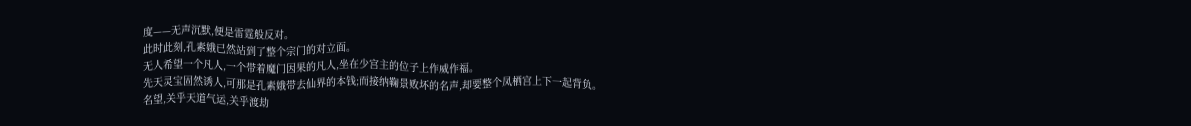度——无声沉默,便是雷霆般反对。
此时此刻,孔素娥已然站到了整个宗门的对立面。
无人希望一个凡人,一个带着魔门因果的凡人,坐在少宫主的位子上作威作福。
先天灵宝固然诱人,可那是孔素娥带去仙界的本钱;而接纳鞠景败坏的名声,却要整个凤栖宫上下一起背负。
名望,关乎天道气运,关乎渡劫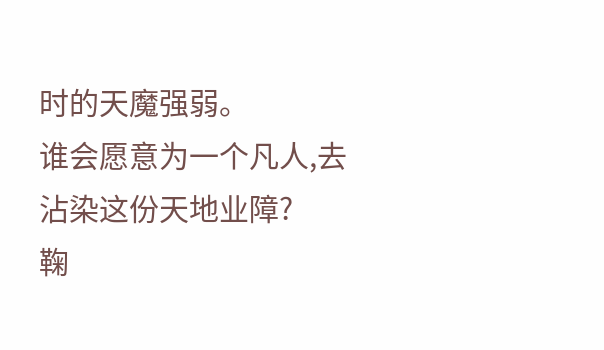时的天魔强弱。
谁会愿意为一个凡人,去沾染这份天地业障?
鞠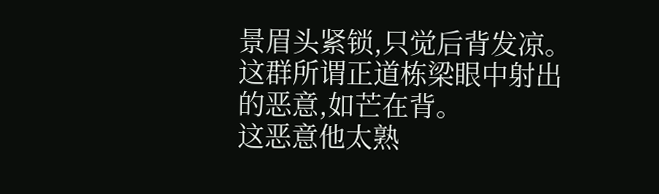景眉头紧锁,只觉后背发凉。
这群所谓正道栋梁眼中射出的恶意,如芒在背。
这恶意他太熟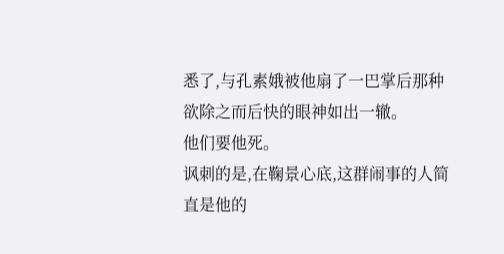悉了,与孔素娥被他扇了一巴掌后那种欲除之而后快的眼神如出一辙。
他们要他死。
讽刺的是,在鞠景心底,这群闹事的人简直是他的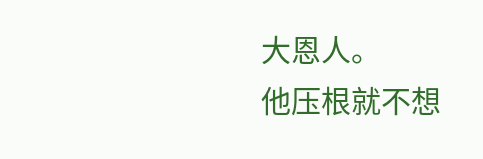大恩人。
他压根就不想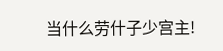当什么劳什子少宫主!